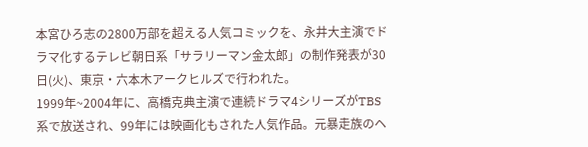本宮ひろ志の2800万部を超える人気コミックを、永井大主演でドラマ化するテレビ朝日系「サラリーマン金太郎」の制作発表が30日(火)、東京・六本木アークヒルズで行われた。
1999年~2004年に、高橋克典主演で連続ドラマ4シリーズがTBS系で放送され、99年には映画化もされた人気作品。元暴走族のヘ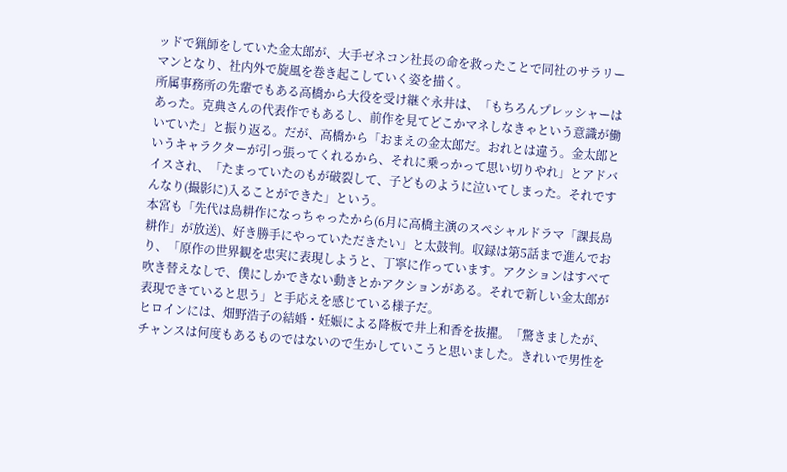ッドで猟師をしていた金太郎が、大手ゼネコン社長の命を救ったことで同社のサラリーマンとなり、社内外で旋風を巻き起こしていく姿を描く。
所属事務所の先輩でもある高橋から大役を受け継ぐ永井は、「もちろんプレッシャーはあった。克典さんの代表作でもあるし、前作を見てどこかマネしなきゃという意識が働いていた」と振り返る。だが、高橋から「おまえの金太郎だ。おれとは違う。金太郎というキャラクターが引っ張ってくれるから、それに乗っかって思い切りやれ」とアドバイスされ、「たまっていたのもが破裂して、子どものように泣いてしまった。それですんなり(撮影に)入ることができた」という。
本宮も「先代は島耕作になっちゃったから(6月に高橋主演のスペシャルドラマ「課長島耕作」が放送)、好き勝手にやっていただきたい」と太鼓判。収録は第5話まで進んでおり、「原作の世界観を忠実に表現しようと、丁寧に作っています。アクションはすべて吹き替えなしで、僕にしかできない動きとかアクションがある。それで新しい金太郎が表現できていると思う」と手応えを感じている様子だ。
ヒロインには、畑野浩子の結婚・妊娠による降板で井上和香を抜擢。「驚きましたが、チャンスは何度もあるものではないので生かしていこうと思いました。きれいで男性を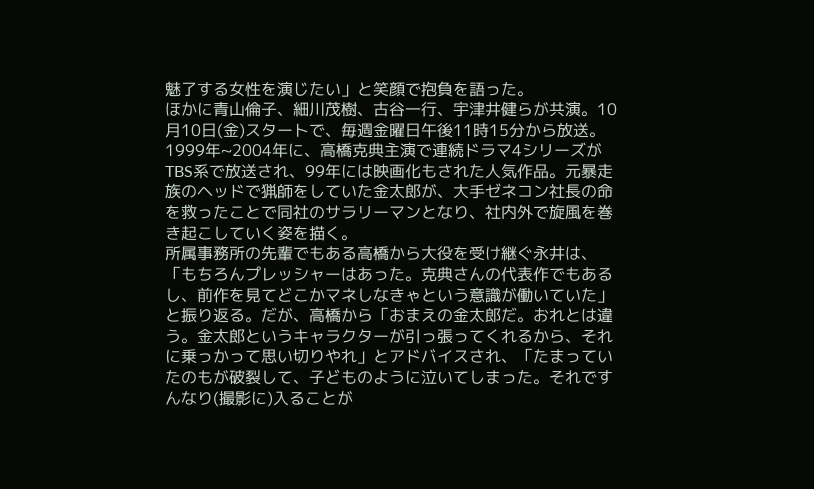魅了する女性を演じたい」と笑顔で抱負を語った。
ほかに青山倫子、細川茂樹、古谷一行、宇津井健らが共演。10月10日(金)スタートで、毎週金曜日午後11時15分から放送。
1999年~2004年に、高橋克典主演で連続ドラマ4シリーズがTBS系で放送され、99年には映画化もされた人気作品。元暴走族のヘッドで猟師をしていた金太郎が、大手ゼネコン社長の命を救ったことで同社のサラリーマンとなり、社内外で旋風を巻き起こしていく姿を描く。
所属事務所の先輩でもある高橋から大役を受け継ぐ永井は、「もちろんプレッシャーはあった。克典さんの代表作でもあるし、前作を見てどこかマネしなきゃという意識が働いていた」と振り返る。だが、高橋から「おまえの金太郎だ。おれとは違う。金太郎というキャラクターが引っ張ってくれるから、それに乗っかって思い切りやれ」とアドバイスされ、「たまっていたのもが破裂して、子どものように泣いてしまった。それですんなり(撮影に)入ることが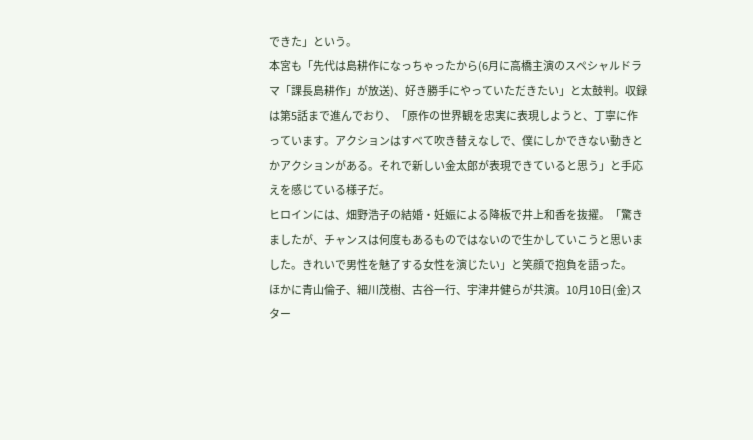できた」という。
本宮も「先代は島耕作になっちゃったから(6月に高橋主演のスペシャルドラマ「課長島耕作」が放送)、好き勝手にやっていただきたい」と太鼓判。収録は第5話まで進んでおり、「原作の世界観を忠実に表現しようと、丁寧に作っています。アクションはすべて吹き替えなしで、僕にしかできない動きとかアクションがある。それで新しい金太郎が表現できていると思う」と手応えを感じている様子だ。
ヒロインには、畑野浩子の結婚・妊娠による降板で井上和香を抜擢。「驚きましたが、チャンスは何度もあるものではないので生かしていこうと思いました。きれいで男性を魅了する女性を演じたい」と笑顔で抱負を語った。
ほかに青山倫子、細川茂樹、古谷一行、宇津井健らが共演。10月10日(金)スター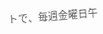トで、毎週金曜日午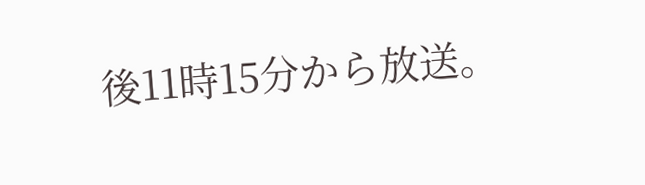後11時15分から放送。